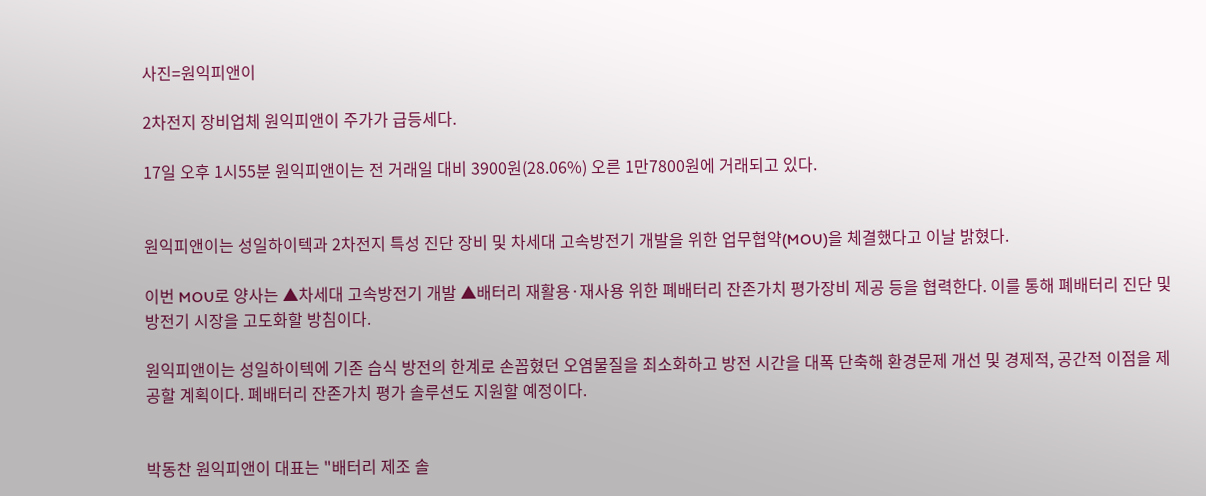사진=원익피앤이

2차전지 장비업체 원익피앤이 주가가 급등세다.

17일 오후 1시55분 원익피앤이는 전 거래일 대비 3900원(28.06%) 오른 1만7800원에 거래되고 있다.


원익피앤이는 성일하이텍과 2차전지 특성 진단 장비 및 차세대 고속방전기 개발을 위한 업무협약(MOU)을 체결했다고 이날 밝혔다.

이번 MOU로 양사는 ▲차세대 고속방전기 개발 ▲배터리 재활용·재사용 위한 폐배터리 잔존가치 평가장비 제공 등을 협력한다. 이를 통해 폐배터리 진단 및 방전기 시장을 고도화할 방침이다.

원익피앤이는 성일하이텍에 기존 습식 방전의 한계로 손꼽혔던 오염물질을 최소화하고 방전 시간을 대폭 단축해 환경문제 개선 및 경제적, 공간적 이점을 제공할 계획이다. 폐배터리 잔존가치 평가 솔루션도 지원할 예정이다.


박동찬 원익피앤이 대표는 "배터리 제조 솔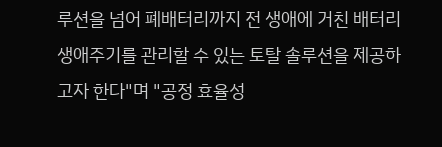루션을 넘어 폐배터리까지 전 생애에 거친 배터리 생애주기를 관리할 수 있는 토탈 솔루션을 제공하고자 한다"며 "공정 효율성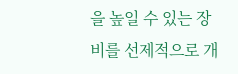을 높일 수 있는 장비를 선제적으로 개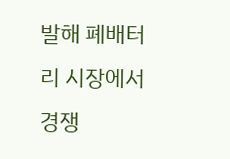발해 폐배터리 시장에서 경쟁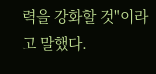력을 강화할 것"이라고 말했다.